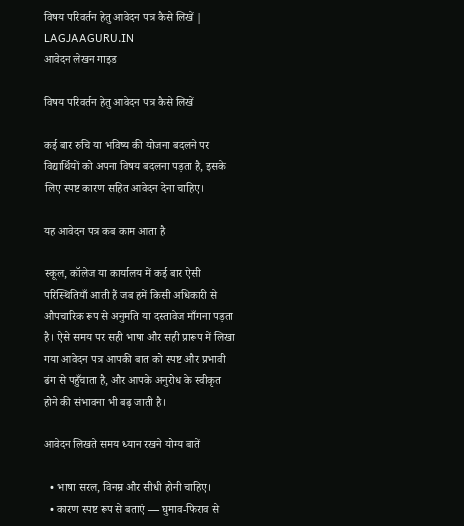विषय परिवर्तन हेतु आवेदन पत्र कैसे लिखें | LAGJAAGURU.IN
आवेदन लेखन गाइड

विषय परिवर्तन हेतु आवेदन पत्र कैसे लिखें

कई बार रुचि या भविष्य की योजना बदलने पर विद्यार्थियों को अपना विषय बदलना पड़ता है, इसके लिए स्पष्ट कारण सहित आवेदन देना चाहिए।

यह आवेदन पत्र कब काम आता है

स्कूल, कॉलेज या कार्यालय में कई बार ऐसी परिस्थितियाँ आती हैं जब हमें किसी अधिकारी से औपचारिक रूप से अनुमति या दस्तावेज माँगना पड़ता है। ऐसे समय पर सही भाषा और सही प्रारूप में लिखा गया आवेदन पत्र आपकी बात को स्पष्ट और प्रभावी ढंग से पहुँचाता है, और आपके अनुरोध के स्वीकृत होने की संभावना भी बढ़ जाती है।

आवेदन लिखते समय ध्यान रखने योग्य बातें

  • भाषा सरल, विनम्र और सीधी होनी चाहिए।
  • कारण स्पष्ट रूप से बताएं — घुमाव-फिराव से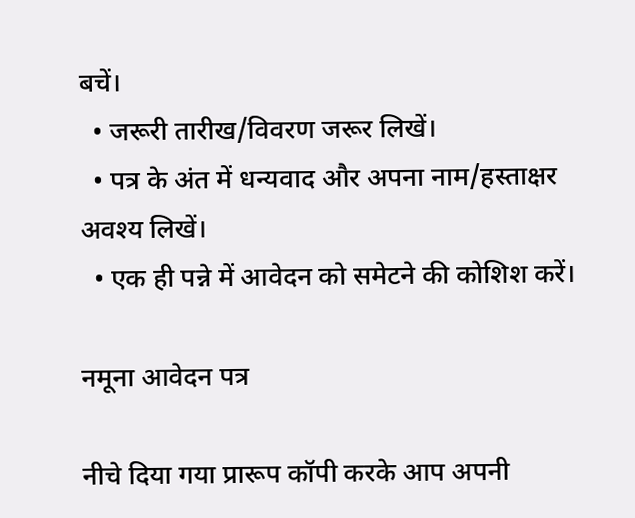बचें।
  • जरूरी तारीख/विवरण जरूर लिखें।
  • पत्र के अंत में धन्यवाद और अपना नाम/हस्ताक्षर अवश्य लिखें।
  • एक ही पन्ने में आवेदन को समेटने की कोशिश करें।

नमूना आवेदन पत्र

नीचे दिया गया प्रारूप कॉपी करके आप अपनी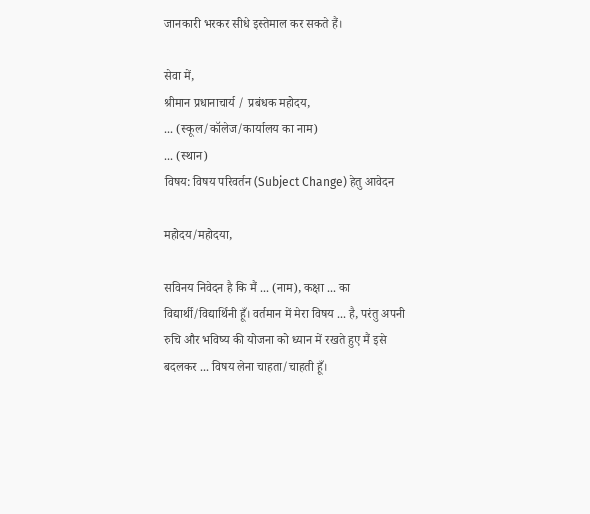जानकारी भरकर सीधे इस्तेमाल कर सकते हैं।

सेवा में,
श्रीमान प्रधानाचार्य / प्रबंधक महोदय,
... (स्कूल/कॉलेज/कार्यालय का नाम)
... (स्थान)
विषय: विषय परिवर्तन (Subject Change) हेतु आवेदन

महोदय/महोदया,

सविनय निवेदन है कि मैं ... (नाम), कक्षा ... का विद्यार्थी/विद्यार्थिनी हूँ। वर्तमान में मेरा विषय ... है, परंतु अपनी रुचि और भविष्य की योजना को ध्यान में रखते हुए मैं इसे बदलकर ... विषय लेना चाहता/चाहती हूँ।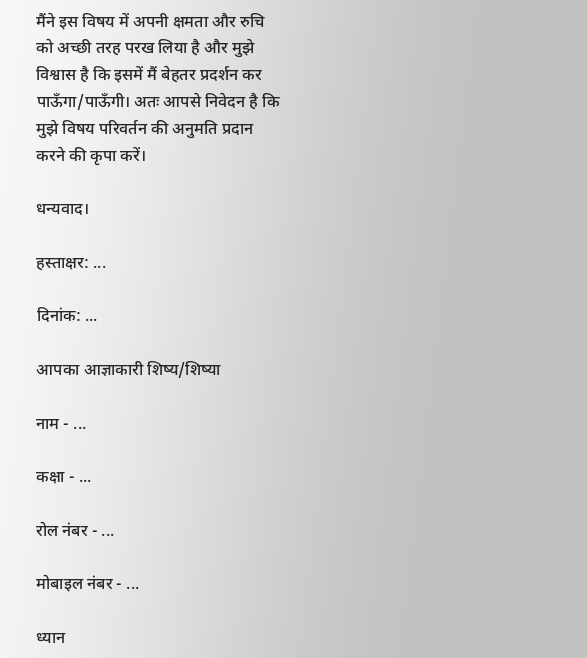मैंने इस विषय में अपनी क्षमता और रुचि को अच्छी तरह परख लिया है और मुझे विश्वास है कि इसमें मैं बेहतर प्रदर्शन कर पाऊँगा/पाऊँगी। अतः आपसे निवेदन है कि मुझे विषय परिवर्तन की अनुमति प्रदान करने की कृपा करें।

धन्यवाद।

हस्ताक्षर: ...

दिनांक: ...

आपका आज्ञाकारी शिष्य/शिष्या

नाम - ...

कक्षा - ...

रोल नंबर - ...

मोबाइल नंबर - ...

ध्यान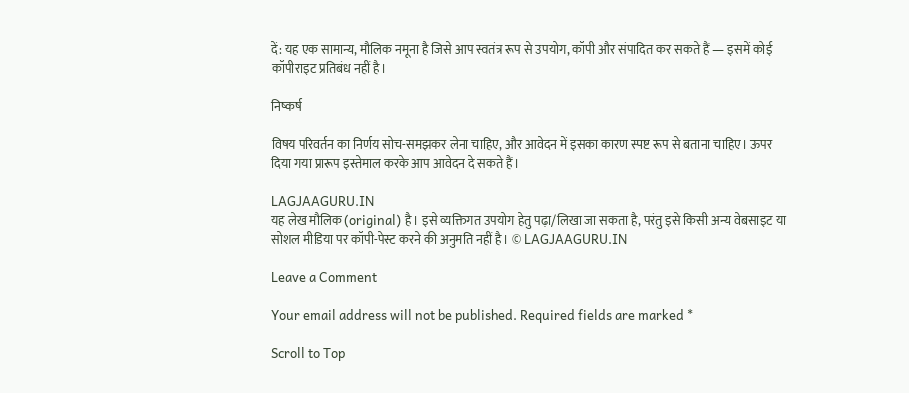दें: यह एक सामान्य, मौलिक नमूना है जिसे आप स्वतंत्र रूप से उपयोग, कॉपी और संपादित कर सकते हैं — इसमें कोई कॉपीराइट प्रतिबंध नहीं है।

निष्कर्ष

विषय परिवर्तन का निर्णय सोच-समझकर लेना चाहिए, और आवेदन में इसका कारण स्पष्ट रूप से बताना चाहिए। ऊपर दिया गया प्रारूप इस्तेमाल करके आप आवेदन दे सकते हैं।

LAGJAAGURU.IN
यह लेख मौलिक (original) है। इसे व्यक्तिगत उपयोग हेतु पढ़ा/लिखा जा सकता है, परंतु इसे किसी अन्य वेबसाइट या सोशल मीडिया पर कॉपी-पेस्ट करने की अनुमति नहीं है। © LAGJAAGURU.IN

Leave a Comment

Your email address will not be published. Required fields are marked *

Scroll to Top